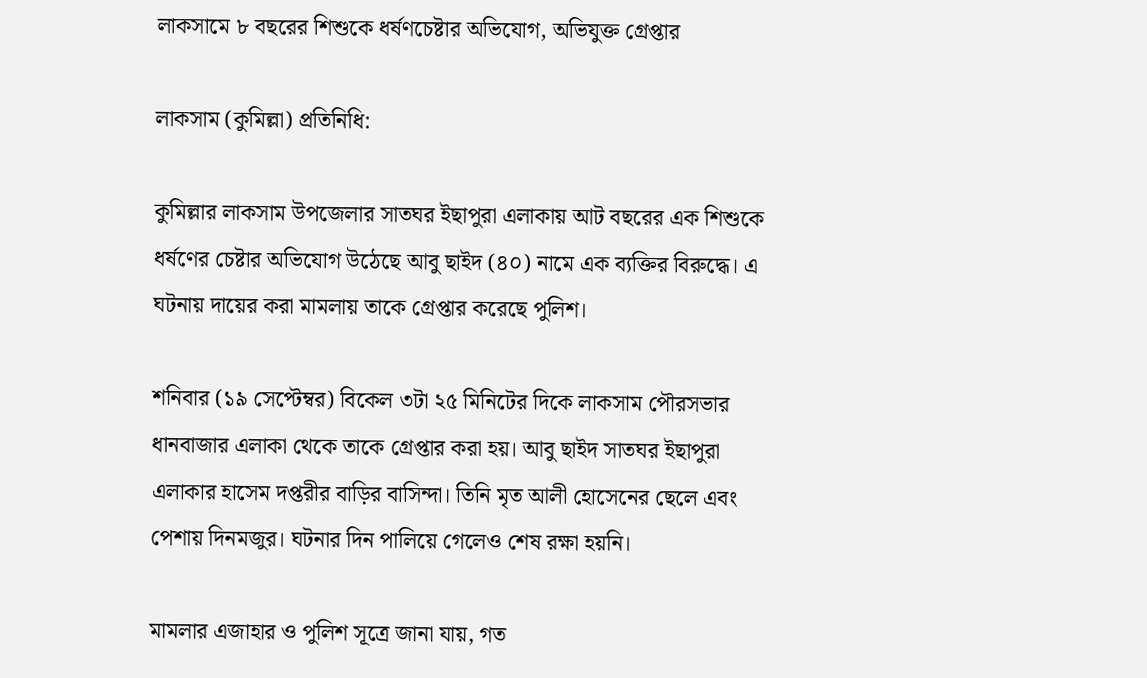লাকসামে ৮ বছরের শিশুকে ধর্ষণচেষ্টার অভিযোগ, অভিযুক্ত গ্রেপ্তার

লাকসাম (কুমিল্লা) প্রতিনিধি:

কুমিল্লার লাকসাম উপজেলার সাতঘর ইছাপুরা এলাকায় আট বছরের এক শিশুকে ধর্ষণের চেষ্টার অভিযোগ উঠেছে আবু ছাইদ (৪০) নামে এক ব্যক্তির বিরুদ্ধে। এ ঘটনায় দায়ের করা মামলায় তাকে গ্রেপ্তার করেছে পুলিশ।

শনিবার (১৯ সেপ্টেম্বর) বিকেল ৩টা ২৫ মিনিটের দিকে লাকসাম পৌরসভার ধানবাজার এলাকা থেকে তাকে গ্রেপ্তার করা হয়। আবু ছাইদ সাতঘর ইছাপুরা এলাকার হাসেম দপ্তরীর বাড়ির বাসিন্দা। তিনি মৃত আলী হোসেনের ছেলে এবং পেশায় দিনমজুর। ঘটনার দিন পালিয়ে গেলেও শেষ রক্ষা হয়নি।

মামলার এজাহার ও পুলিশ সূত্রে জানা যায়, গত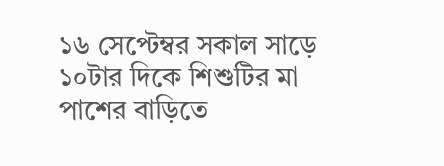১৬ সেপ্টেম্বর সকাল সাড়ে ১০টার দিকে শিশুটির মা পাশের বাড়িতে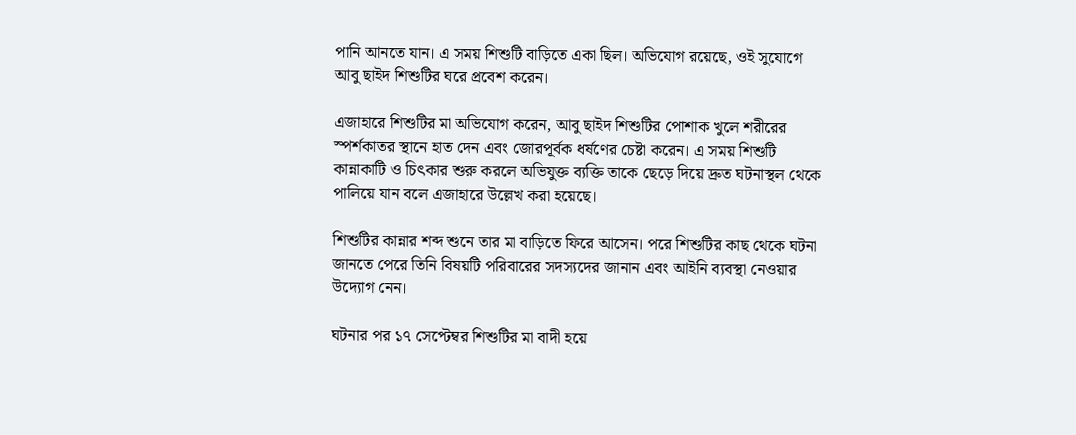পানি আনতে যান। এ সময় শিশুটি বাড়িতে একা ছিল। অভিযোগ রয়েছে, ওই সুযোগে আবু ছাইদ শিশুটির ঘরে প্রবেশ করেন।

এজাহারে শিশুটির মা অভিযোগ করেন, আবু ছাইদ শিশুটির পোশাক খুলে শরীরের স্পর্শকাতর স্থানে হাত দেন এবং জোরপূর্বক ধর্ষণের চেষ্টা করেন। এ সময় শিশুটি কান্নাকাটি ও চিৎকার শুরু করলে অভিযুক্ত ব্যক্তি তাকে ছেড়ে দিয়ে দ্রুত ঘটনাস্থল থেকে পালিয়ে যান বলে এজাহারে উল্লেখ করা হয়েছে।

শিশুটির কান্নার শব্দ শুনে তার মা বাড়িতে ফিরে আসেন। পরে শিশুটির কাছ থেকে ঘটনা জানতে পেরে তিনি বিষয়টি পরিবারের সদস্যদের জানান এবং আইনি ব্যবস্থা নেওয়ার উদ্যোগ নেন।

ঘটনার পর ১৭ সেপ্টেম্বর শিশুটির মা বাদী হয়ে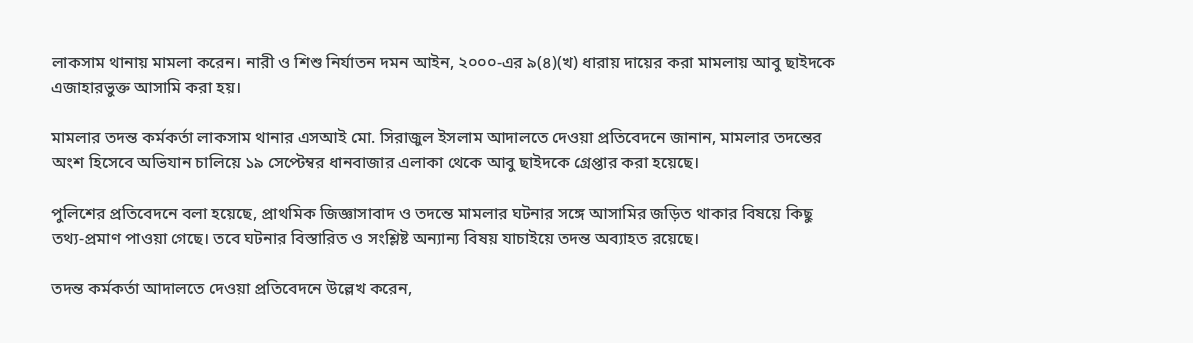লাকসাম থানায় মামলা করেন। নারী ও শিশু নির্যাতন দমন আইন, ২০০০-এর ৯(৪)(খ) ধারায় দায়ের করা মামলায় আবু ছাইদকে এজাহারভুক্ত আসামি করা হয়।

মামলার তদন্ত কর্মকর্তা লাকসাম থানার এসআই মো. সিরাজুল ইসলাম আদালতে দেওয়া প্রতিবেদনে জানান, মামলার তদন্তের অংশ হিসেবে অভিযান চালিয়ে ১৯ সেপ্টেম্বর ধানবাজার এলাকা থেকে আবু ছাইদকে গ্রেপ্তার করা হয়েছে।

পুলিশের প্রতিবেদনে বলা হয়েছে, প্রাথমিক জিজ্ঞাসাবাদ ও তদন্তে মামলার ঘটনার সঙ্গে আসামির জড়িত থাকার বিষয়ে কিছু তথ্য-প্রমাণ পাওয়া গেছে। তবে ঘটনার বিস্তারিত ও সংশ্লিষ্ট অন্যান্য বিষয় যাচাইয়ে তদন্ত অব্যাহত রয়েছে।

তদন্ত কর্মকর্তা আদালতে দেওয়া প্রতিবেদনে উল্লেখ করেন,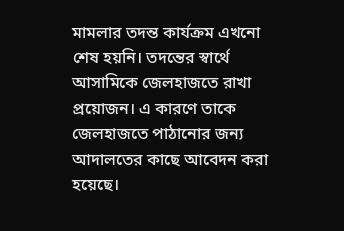মামলার তদন্ত কার্যক্রম এখনো শেষ হয়নি। তদন্তের স্বার্থে আসামিকে জেলহাজতে রাখা প্রয়োজন। এ কারণে তাকে জেলহাজতে পাঠানোর জন্য আদালতের কাছে আবেদন করা হয়েছে।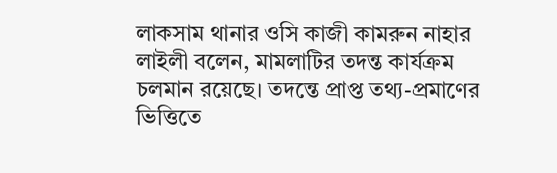লাকসাম থানার ওসি কাজী কামরুন নাহার লাইলী বলেন, মামলাটির তদন্ত কার্যক্রম চলমান রয়েছে। তদন্তে প্রাপ্ত তথ্য-প্রমাণের ভিত্তিতে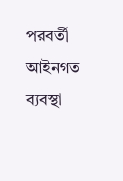পরবর্তী আইনগত ব্যবস্থা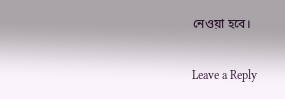নেওয়া হবে।

Leave a Reply